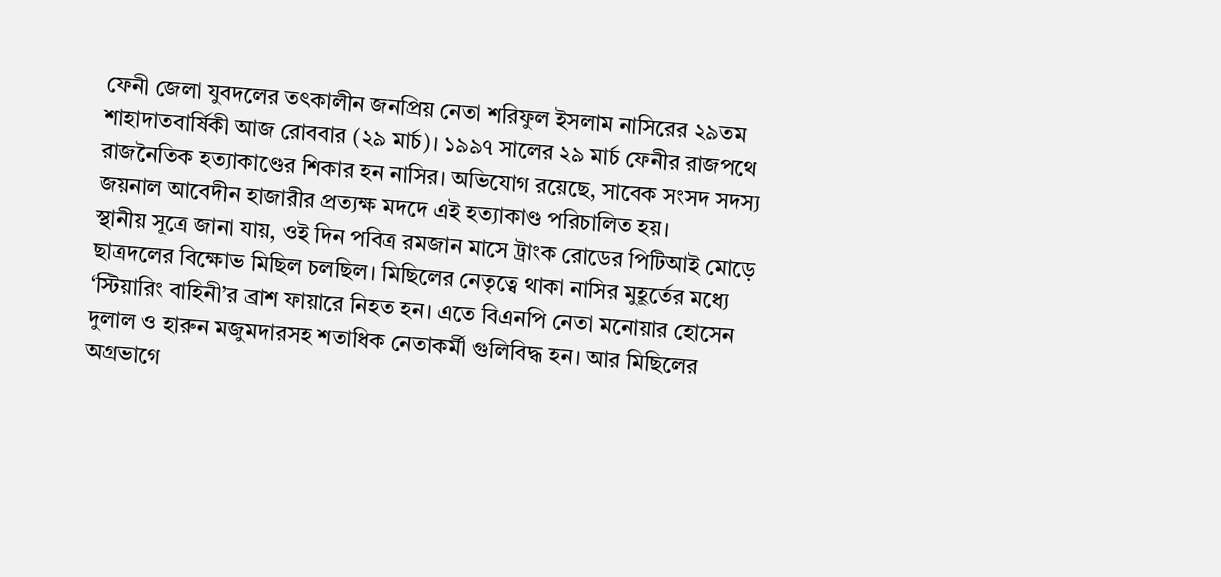ফেনী জেলা যুবদলের তৎকালীন জনপ্রিয় নেতা শরিফুল ইসলাম নাসিরের ২৯তম শাহাদাতবার্ষিকী আজ রোববার (২৯ মার্চ)। ১৯৯৭ সালের ২৯ মার্চ ফেনীর রাজপথে রাজনৈতিক হত্যাকাণ্ডের শিকার হন নাসির। অভিযোগ রয়েছে, সাবেক সংসদ সদস্য জয়নাল আবেদীন হাজারীর প্রত্যক্ষ মদদে এই হত্যাকাণ্ড পরিচালিত হয়।
স্থানীয় সূত্রে জানা যায়, ওই দিন পবিত্র রমজান মাসে ট্রাংক রোডের পিটিআই মোড়ে ছাত্রদলের বিক্ষোভ মিছিল চলছিল। মিছিলের নেতৃত্বে থাকা নাসির মুহূর্তের মধ্যে ‘স্টিয়ারিং বাহিনী’র ব্রাশ ফায়ারে নিহত হন। এতে বিএনপি নেতা মনোয়ার হোসেন দুলাল ও হারুন মজুমদারসহ শতাধিক নেতাকর্মী গুলিবিদ্ধ হন। আর মিছিলের অগ্রভাগে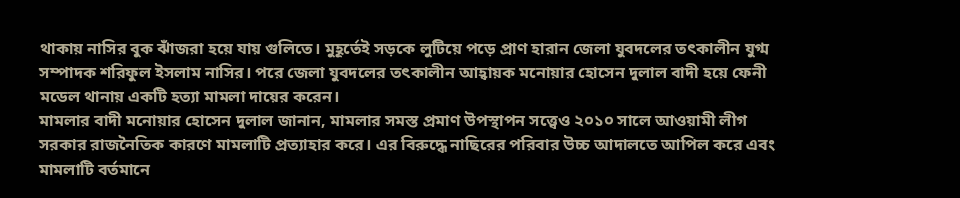থাকায় নাসির বুক ঝাঁজরা হয়ে যায় গুলিতে। মুহূর্তেই সড়কে লুটিয়ে পড়ে প্রাণ হারান জেলা যুবদলের তৎকালীন যুগ্ম সম্পাদক শরিফুল ইসলাম নাসির। পরে জেলা যুবদলের তৎকালীন আহ্বায়ক মনোয়ার হোসেন দুলাল বাদী হয়ে ফেনী মডেল থানায় একটি হত্যা মামলা দায়ের করেন।
মামলার বাদী মনোয়ার হোসেন দুলাল জানান, মামলার সমস্ত প্রমাণ উপস্থাপন সত্ত্বেও ২০১০ সালে আওয়ামী লীগ সরকার রাজনৈতিক কারণে মামলাটি প্রত্যাহার করে। এর বিরুদ্ধে নাছিরের পরিবার উচ্চ আদালতে আপিল করে এবং মামলাটি বর্তমানে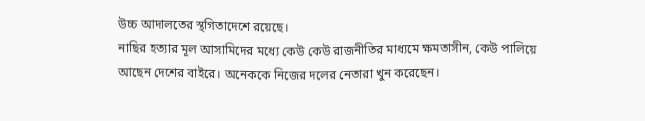উচ্চ আদালতের স্থগিতাদেশে রয়েছে।
নাছির হত্যার মূল আসামিদের মধ্যে কেউ কেউ রাজনীতির মাধ্যমে ক্ষমতাসীন, কেউ পালিয়ে আছেন দেশের বাইরে। অনেককে নিজের দলের নেতারা খুন করেছেন।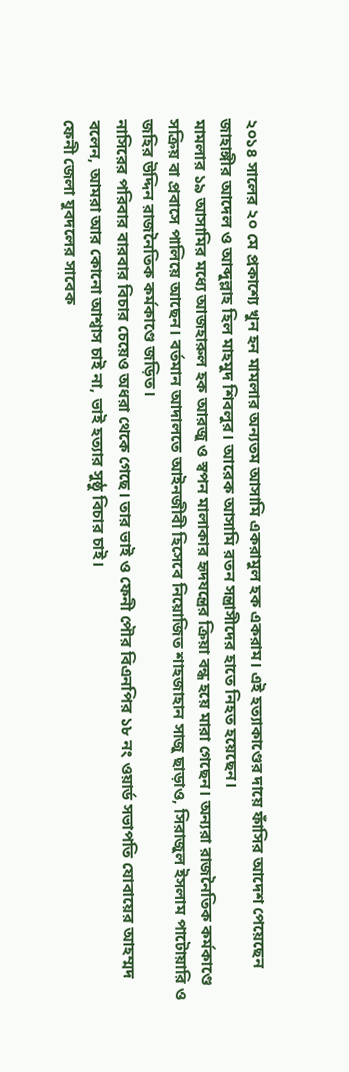২০১৪ সালের ২০ মে প্রকাশ্যে খুন হন মামলার অন্যতম আসামি একরামুল হক একরাম। এই হত্যাকাণ্ডের দায়ে ফাঁসির আদেশ পেয়েছেন জাহাঙ্গীর আদেল ও আব্দুল্লাহ হিল মাহমুদ শিবলুর। আরেক আসামি রতন সন্ত্রাসীদের হাতে নিহত হয়েছেন।
মামলার ১৯ আসামির মধ্যে আজহারুল হক আরজু ও স্বপন মালাকার হৃদযন্ত্রের ক্রিয়া বন্ধ হয়ে মারা গেছেন। অন্যরা রাজনৈতিক কর্মকাণ্ডে সক্রিয় বা প্রবাসে পালিয়ে আছেন। বর্তমান আদালতে আইনজীবী হিসেবে নিয়োজিত শাহজাহান সাজু ছাড়াও, সিরাজুল ইসলাম পাটোয়ারি ও জহির উদ্দিন রাজনৈতিক কর্মকাণ্ডে জড়িত।
নাসিরের পরিবার বারবার বিচার চেয়েও অধরা থেকে গেছে। তার ভাই ও ফেনী পৌর বিএনপির ১৮ নং ওয়ার্ড সভাপতি যোবায়ের আহম্মদ বলেন, আমরা আর কোনো আশ্বাস চাই না, ভাই হত্যার সুষ্ঠু বিচার চাই।
ফেনী জেলা যুবদলের সাবেক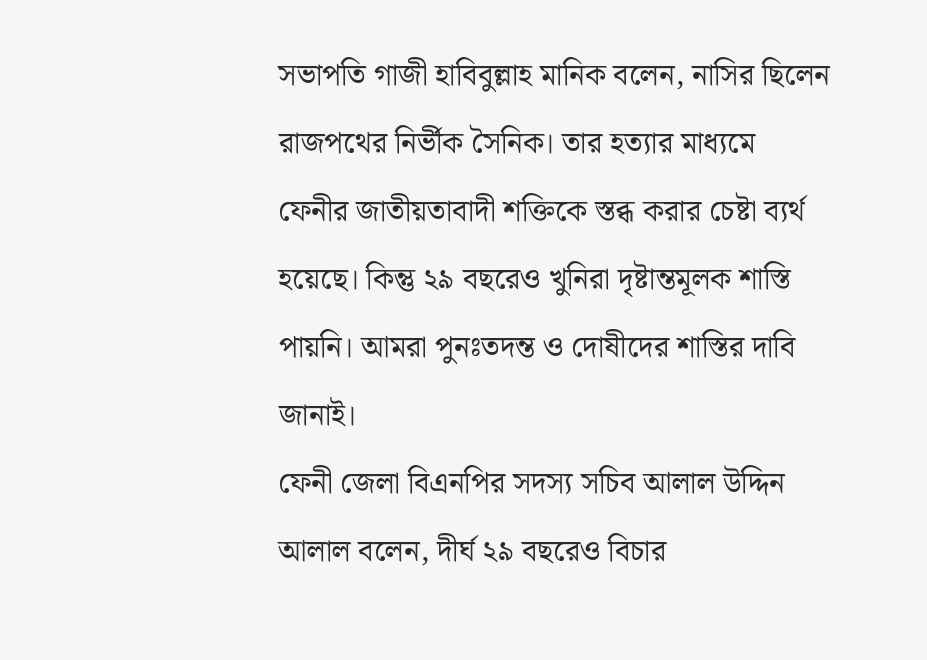সভাপতি গাজী হাবিবুল্লাহ মানিক বলেন, নাসির ছিলেন রাজপথের নির্ভীক সৈনিক। তার হত্যার মাধ্যমে ফেনীর জাতীয়তাবাদী শক্তিকে স্তব্ধ করার চেষ্টা ব্যর্থ হয়েছে। কিন্তু ২৯ বছরেও খুনিরা দৃষ্টান্তমূলক শাস্তি পায়নি। আমরা পুনঃতদন্ত ও দোষীদের শাস্তির দাবি জানাই।
ফেনী জেলা বিএনপির সদস্য সচিব আলাল উদ্দিন আলাল বলেন, দীর্ঘ ২৯ বছরেও বিচার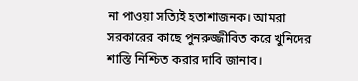না পাওয়া সত্যিই হতাশাজনক। আমরা সরকারের কাছে পুনরুজ্জীবিত করে খুনিদের শাস্তি নিশ্চিত করার দাবি জানাব।